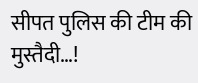सीपत पुलिस की टीम की मुस्तैदी…!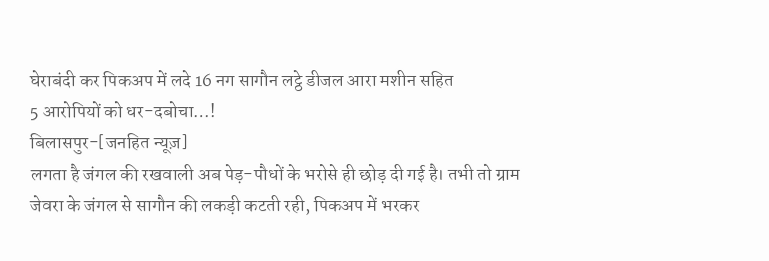घेराबंदी कर पिकअप में लदे 16 नग सागौन लट्ठे डीजल आरा मशीन सहित
5 आरोपियों को धर-दबोचा…!
बिलासपुर-[जनहित न्यूज़]
लगता है जंगल की रखवाली अब पेड़-पौधों के भरोसे ही छोड़ दी गई है। तभी तो ग्राम जेवरा के जंगल से सागौन की लकड़ी कटती रही, पिकअप में भरकर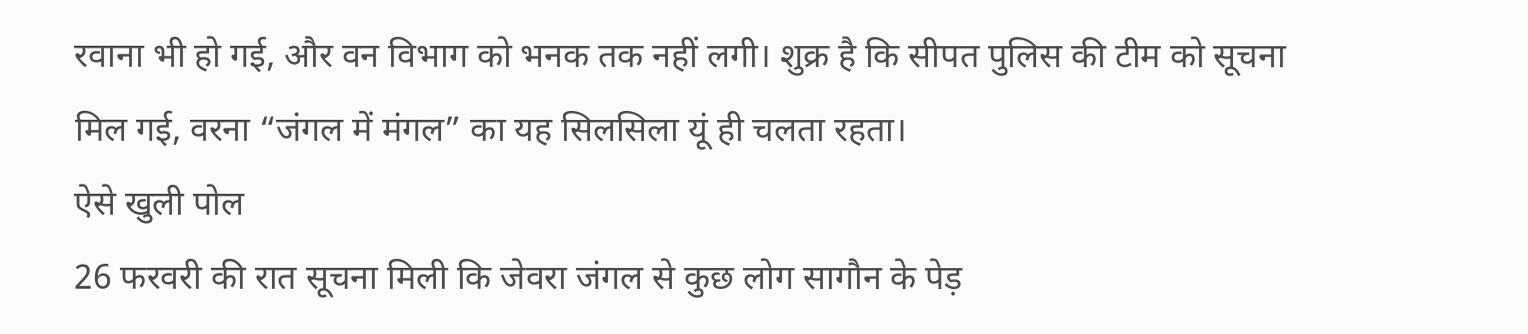रवाना भी हो गई, और वन विभाग को भनक तक नहीं लगी। शुक्र है कि सीपत पुलिस की टीम को सूचना मिल गई, वरना “जंगल में मंगल” का यह सिलसिला यूं ही चलता रहता।
ऐसे खुली पोल
26 फरवरी की रात सूचना मिली कि जेवरा जंगल से कुछ लोग सागौन के पेड़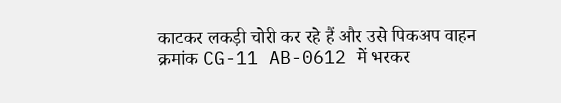काटकर लकड़ी चोरी कर रहे हैं और उसे पिकअप वाहन क्रमांक CG-11 AB-0612 में भरकर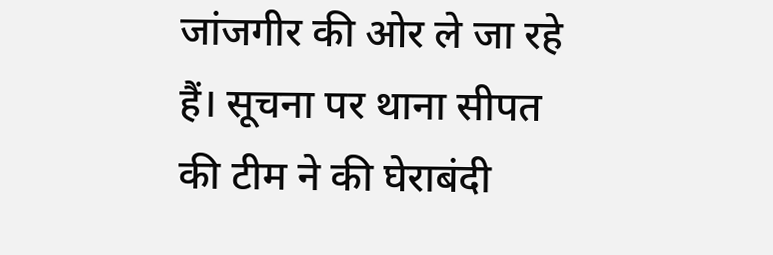जांजगीर की ओर ले जा रहे हैं। सूचना पर थाना सीपत की टीम ने की घेराबंदी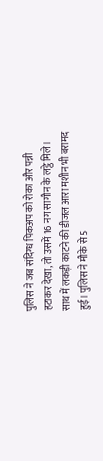पुलिस ने जब संदिग्ध पिकअप को रोका और पन्नी हटाकर देखा, तो उसमें 16 नग सागौन के लट्ठे मिले। साथ में लकड़ी काटने की डीजल आरा मशीन भी बरामद हुई। पुलिस ने मौके से 5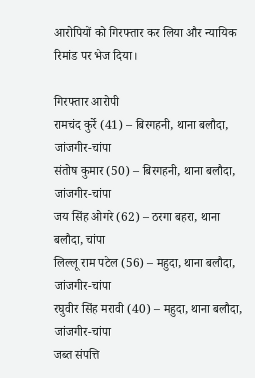आरोपियों को गिरफ्तार कर लिया और न्यायिक रिमांड पर भेज दिया।

गिरफ्तार आरोपी
रामचंद कुर्रे (41) – बिरगहनी, थाना बलौदा, जांजगीर-चांपा
संतोष कुमार (50) – बिरगहनी, थाना बलौदा, जांजगीर-चांपा
जय सिंह ओगरे (62) – ठरगा बहरा, थाना बलौदा, चांपा
लिल्लू राम पटेल (56) – महुदा, थाना बलौदा, जांजगीर-चांपा
रघुवीर सिंह मरावी (40) – महुदा, थाना बलौदा, जांजगीर-चांपा
जब्त संपत्ति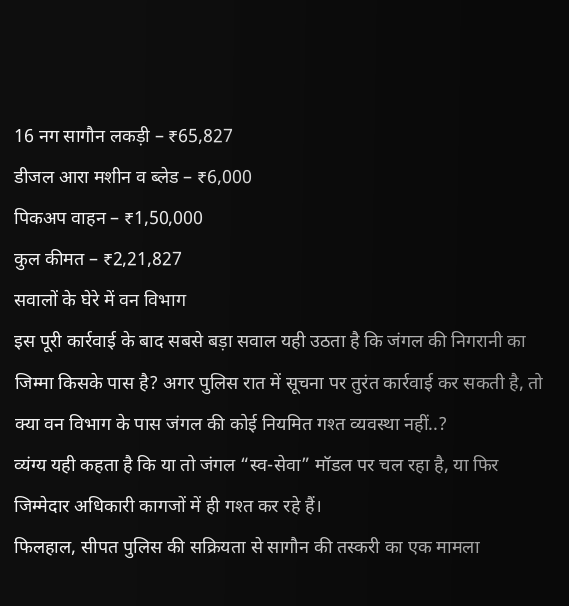16 नग सागौन लकड़ी – ₹65,827
डीजल आरा मशीन व ब्लेड – ₹6,000
पिकअप वाहन – ₹1,50,000
कुल कीमत – ₹2,21,827
सवालों के घेरे में वन विभाग
इस पूरी कार्रवाई के बाद सबसे बड़ा सवाल यही उठता है कि जंगल की निगरानी का जिम्मा किसके पास है? अगर पुलिस रात में सूचना पर तुरंत कार्रवाई कर सकती है, तो क्या वन विभाग के पास जंगल की कोई नियमित गश्त व्यवस्था नहीं..?
व्यंग्य यही कहता है कि या तो जंगल “स्व-सेवा” मॉडल पर चल रहा है, या फिर जिम्मेदार अधिकारी कागजों में ही गश्त कर रहे हैं।
फिलहाल, सीपत पुलिस की सक्रियता से सागौन की तस्करी का एक मामला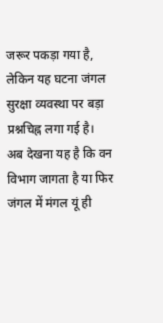जरूर पकड़ा गया है, लेकिन यह घटना जंगल सुरक्षा व्यवस्था पर बड़ा प्रश्नचिह्न लगा गई है।
अब देखना यह है कि वन विभाग जागता है या फिर जंगल में मंगल यूं ही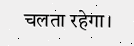चलता रहेगा।